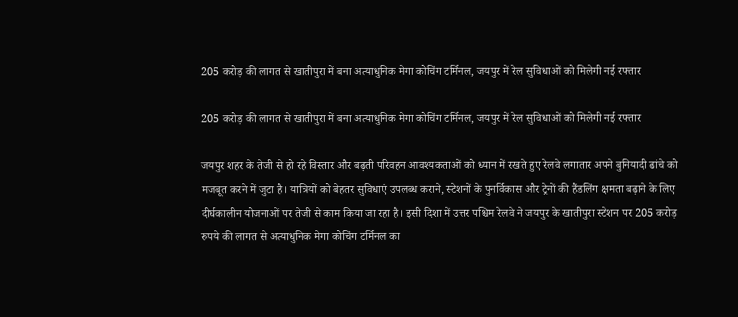205 करोड़ की लागत से खातीपुरा में बना अत्याधुनिक मेगा कोचिंग टर्मिनल, जयपुर में रेल सुविधाओं को मिलेगी नई रफ्तार

205 करोड़ की लागत से खातीपुरा में बना अत्याधुनिक मेगा कोचिंग टर्मिनल, जयपुर में रेल सुविधाओं को मिलेगी नई रफ्तार

जयपुर शहर के तेजी से हो रहे विस्तार और बढ़ती परिवहन आवश्यकताओं को ध्यान में रखते हुए रेलवे लगातार अपने बुनियादी ढांचे को मजबूत करने में जुटा है। यात्रियों को बेहतर सुविधाएं उपलब्ध कराने, स्टेशनों के पुनर्विकास और ट्रेनों की हैंडलिंग क्षमता बढ़ाने के लिए दीर्घकालीन योजनाओं पर तेजी से काम किया जा रहा है। इसी दिशा में उत्तर पश्चिम रेलवे ने जयपुर के खातीपुरा स्टेशन पर 205 करोड़ रुपये की लागत से अत्याधुनिक मेगा कोचिंग टर्मिनल का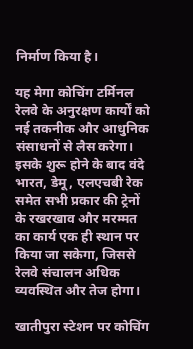निर्माण किया है।

यह मेगा कोचिंग टर्मिनल रेलवे के अनुरक्षण कार्यों को नई तकनीक और आधुनिक संसाधनों से लैस करेगा। इसके शुरू होने के बाद वंदे भारत, डेमू, एलएचबी रेक समेत सभी प्रकार की ट्रेनों के रखरखाव और मरम्मत का कार्य एक ही स्थान पर किया जा सकेगा, जिससे रेलवे संचालन अधिक व्यवस्थित और तेज होगा।

खातीपुरा स्टेशन पर कोचिंग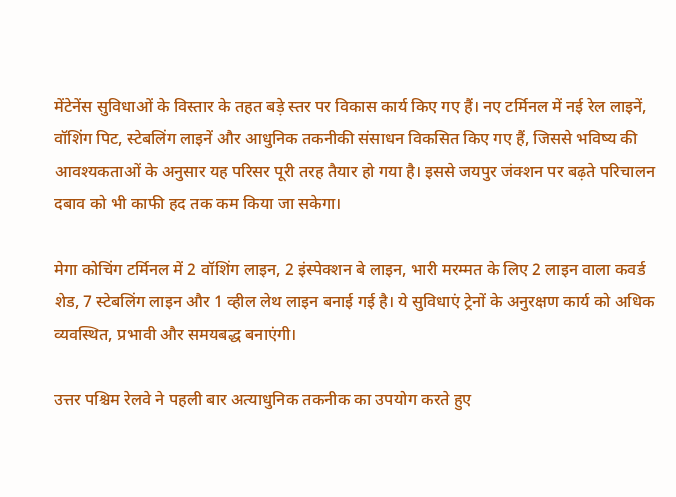मेंटेनेंस सुविधाओं के विस्तार के तहत बड़े स्तर पर विकास कार्य किए गए हैं। नए टर्मिनल में नई रेल लाइनें, वॉशिंग पिट, स्टेबलिंग लाइनें और आधुनिक तकनीकी संसाधन विकसित किए गए हैं, जिससे भविष्य की आवश्यकताओं के अनुसार यह परिसर पूरी तरह तैयार हो गया है। इससे जयपुर जंक्शन पर बढ़ते परिचालन दबाव को भी काफी हद तक कम किया जा सकेगा।

मेगा कोचिंग टर्मिनल में 2 वॉशिंग लाइन, 2 इंस्पेक्शन बे लाइन, भारी मरम्मत के लिए 2 लाइन वाला कवर्ड शेड, 7 स्टेबलिंग लाइन और 1 व्हील लेथ लाइन बनाई गई है। ये सुविधाएं ट्रेनों के अनुरक्षण कार्य को अधिक व्यवस्थित, प्रभावी और समयबद्ध बनाएंगी।

उत्तर पश्चिम रेलवे ने पहली बार अत्याधुनिक तकनीक का उपयोग करते हुए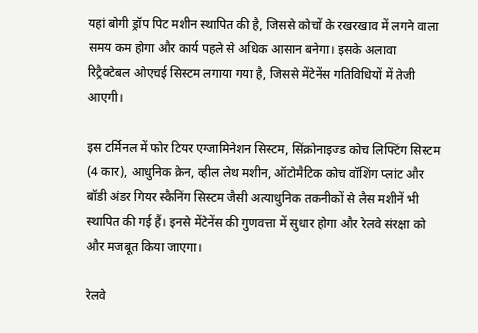यहां बोगी ड्रॉप पिट मशीन स्थापित की है, जिससे कोचों के रखरखाव में लगने वाला समय कम होगा और कार्य पहले से अधिक आसान बनेगा। इसके अलावा रिट्रैक्टेबल ओएचई सिस्टम लगाया गया है, जिससे मेंटेनेंस गतिविधियों में तेजी आएगी।

इस टर्मिनल में फोर टियर एग्जामिनेशन सिस्टम, सिंक्रोनाइज्ड कोच लिफ्टिंग सिस्टम (4 कार), आधुनिक क्रेन, व्हील लेथ मशीन, ऑटोमैटिक कोच वॉशिंग प्लांट और बॉडी अंडर गियर स्कैनिंग सिस्टम जैसी अत्याधुनिक तकनीकों से लैस मशीनें भी स्थापित की गई हैं। इनसे मेंटेनेंस की गुणवत्ता में सुधार होगा और रेलवे संरक्षा को और मजबूत किया जाएगा।

रेलवे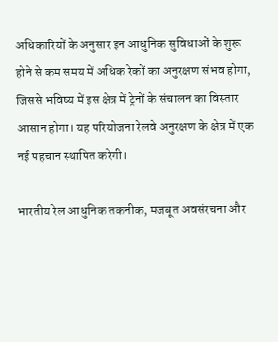अधिकारियों के अनुसार इन आधुनिक सुविधाओं के शुरू होने से कम समय में अधिक रेकों का अनुरक्षण संभव होगा, जिससे भविष्य में इस क्षेत्र में ट्रेनों के संचालन का विस्तार आसान होगा। यह परियोजना रेलवे अनुरक्षण के क्षेत्र में एक नई पहचान स्थापित करेगी।

भारतीय रेल आधुनिक तकनीक, मजबूत अवसंरचना और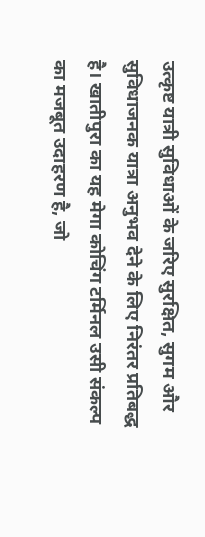उत्कृष्ट यात्री सुविधाओं के जरिए सुरक्षित, सुगम और सुविधाजनक यात्रा अनुभव देने के लिए निरंतर प्रतिबद्ध है। खातीपुरा का यह मेगा कोचिंग टर्मिनल उसी संकल्प का मजबूत उदाहरण है, जो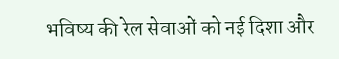भविष्य की रेल सेवाओं को नई दिशा और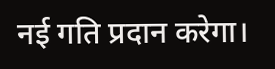नई गति प्रदान करेगा।